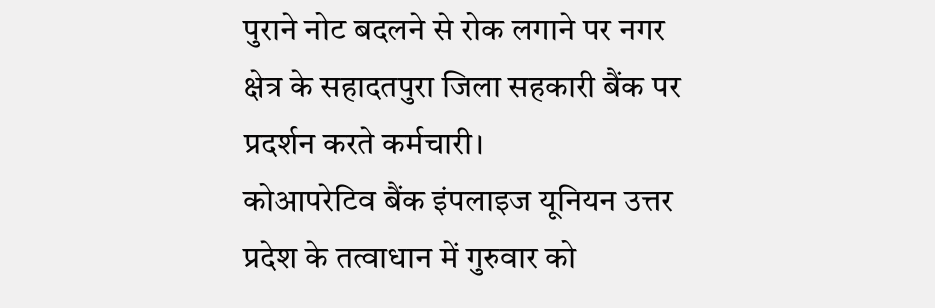पुराने नोट बदलने से रोक लगाने पर नगर क्षेत्र के सहादतपुरा जिला सहकारी बैंक पर प्रदर्शन करते कर्मचारी।
कोआपरेटिव बैंक इंपलाइज यूनियन उत्तर प्रदेश के तत्वाधान में गुरुवार को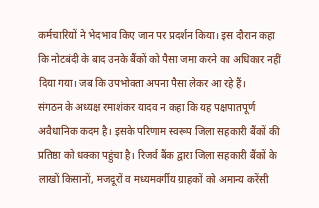कर्मचारियों ने भेदभाव किए जान पर प्रदर्शन किया। इस दौरान कहा कि नोटबंदी के बाद उनके बैंकों को पैसा जमा करने का अधिकार नहीं दिया गया। जब कि उपभोक्ता अपना पैसा लेकर आ रहे हैं।
संगठन के अध्यक्ष रमाशंकर यादव न कहा कि यह पक्षपातपूर्ण अवैधानिक कदम है। इसके परिणाम स्वरूप जिला सहकारी बैंकों की प्रतिष्ठा को धक्का पहुंचा है। रिजर्व बैंक द्वारा जिला सहकारी बैंकों के लाखों किसानों, मजदूरों व मध्यमवर्गीय ग्राहकों को अमान्य करेंसी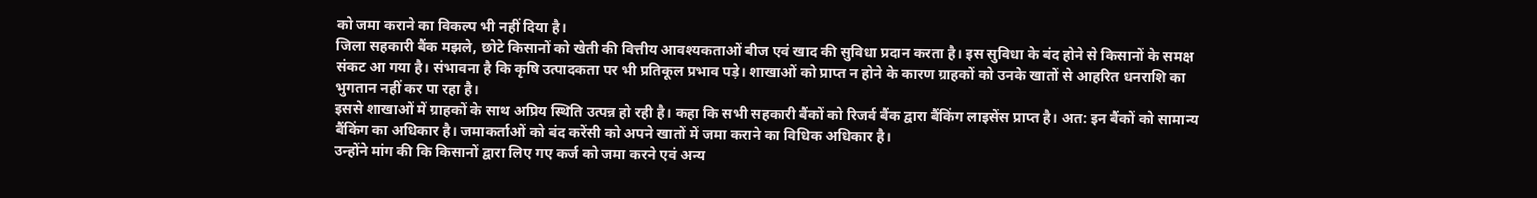को जमा कराने का विकल्प भी नहीं दिया है।
जिला सहकारी बैंक मझले, छोटे किसानों को खेती की वित्तीय आवश्यकताओं बीज एवं खाद की सुविधा प्रदान करता है। इस सुविधा के बंद होने से किसानों के समक्ष संकट आ गया है। संभावना है कि कृषि उत्पादकता पर भी प्रतिकूल प्रभाव पड़े। शाखाओं को प्राप्त न होने के कारण ग्राहकों को उनके खातों से आहरित धनराशि का भुगतान नहीं कर पा रहा है।
इससे शाखाओं में ग्राहकों के साथ अप्रिय स्थिति उत्पन्न हो रही है। कहा कि सभी सहकारी बैंकों को रिजर्व बैंक द्वारा बैंकिंग लाइसेंस प्राप्त है। अत: इन बैंकों को सामान्य बैंकिंग का अधिकार है। जमाकर्ताओं को बंद करेंसी को अपने खातों में जमा कराने का विधिक अधिकार है।
उन्होंने मांग की कि किसानों द्वारा लिए गए कर्ज को जमा करने एवं अन्य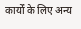कार्यों के लिए अन्य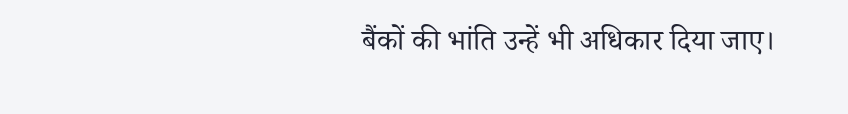बैंकों की भांति उन्हें भी अधिकार दिया जाए।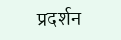प्रदर्शन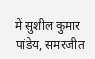में सुशील कुमार पांडेय, समरजीत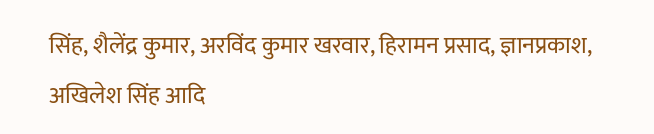सिंह, शैलेंद्र कुमार, अरविंद कुमार खरवार, हिरामन प्रसाद, ज्ञानप्रकाश, अखिलेश सिंह आदि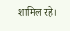शामिल रहे।